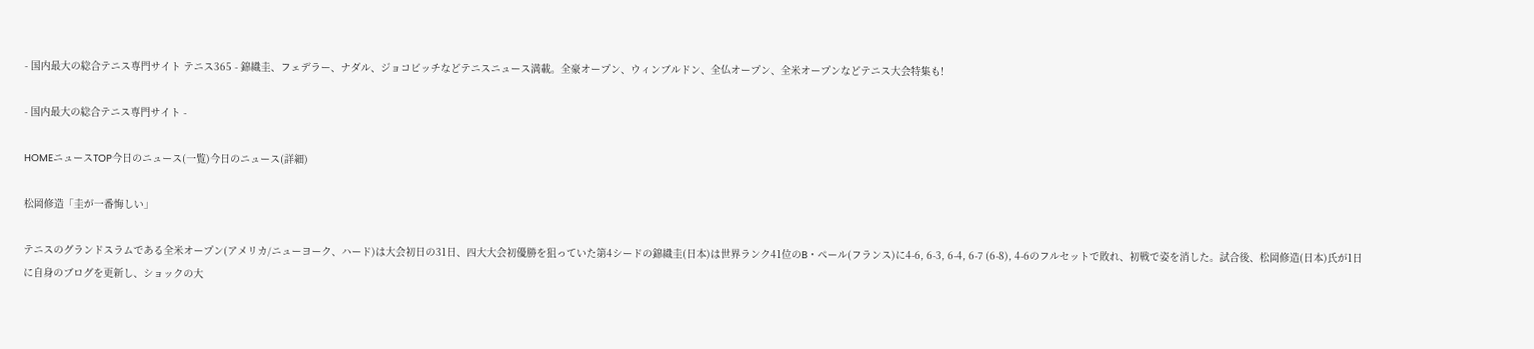- 国内最大の総合テニス専門サイト テニス365 - 錦織圭、フェデラー、ナダル、ジョコビッチなどテニスニュース満載。全豪オープン、ウィンブルドン、全仏オープン、全米オープンなどテニス大会特集も!

- 国内最大の総合テニス専門サイト -

HOMEニュースTOP今日のニュース(一覧)今日のニュース(詳細)

松岡修造「圭が一番悔しい」

テニスのグランドスラムである全米オープン(アメリカ/ニューヨーク、ハード)は大会初日の31日、四大大会初優勝を狙っていた第4シードの錦織圭(日本)は世界ランク41位のB・ペール(フランス)に4-6, 6-3, 6-4, 6-7 (6-8), 4-6のフルセットで敗れ、初戦で姿を消した。試合後、松岡修造(日本)氏が1日に自身のブログを更新し、ショックの大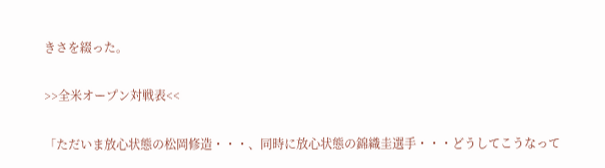きさを綴った。

>>全米オープン対戦表<<

「ただいま放心状態の松岡修造・・・、同時に放心状態の錦織圭選手・・・どうしてこうなって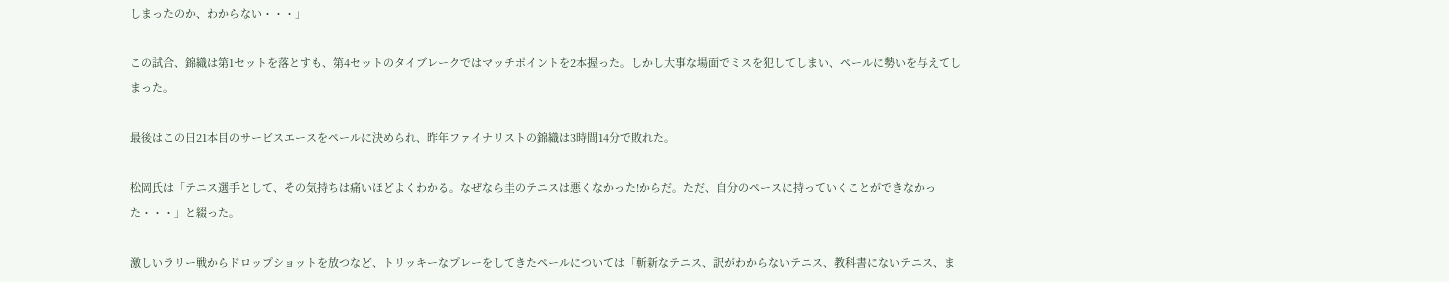しまったのか、わからない・・・」

この試合、錦織は第1セットを落とすも、第4セットのタイブレークではマッチポイントを2本握った。しかし大事な場面でミスを犯してしまい、ペールに勢いを与えてしまった。

最後はこの日21本目のサービスエースをペールに決められ、昨年ファイナリストの錦織は3時間14分で敗れた。

松岡氏は「テニス選手として、その気持ちは痛いほどよくわかる。なぜなら圭のテニスは悪くなかった!からだ。ただ、自分のペースに持っていくことができなかった・・・」と綴った。

激しいラリー戦からドロップショットを放つなど、トリッキーなプレーをしてきたペールについては「斬新なテニス、訳がわからないテニス、教科書にないテニス、ま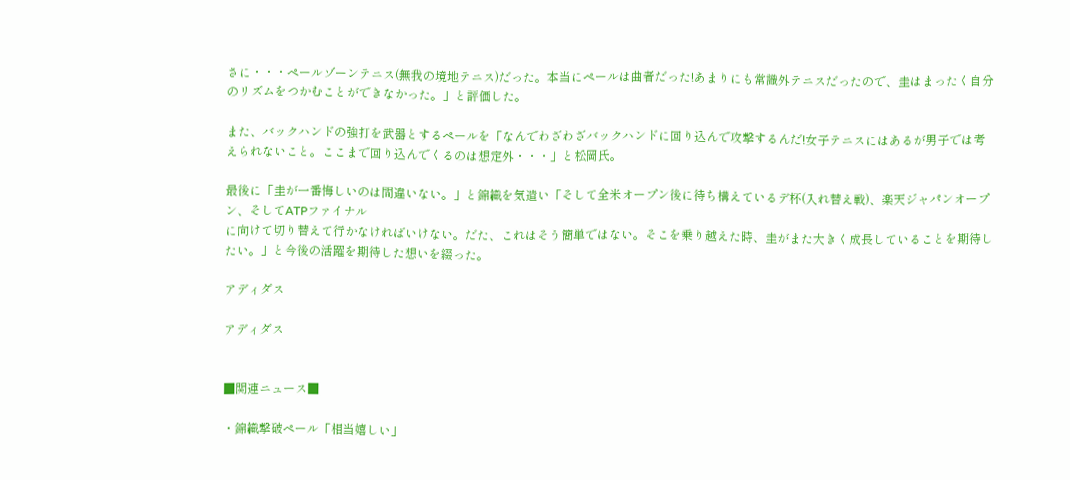さに・・・ペールゾーンテニス(無我の境地テニス)だった。本当にペールは曲者だった!あまりにも常識外テニスだったので、圭はまったく自分のリズムをつかむことができなかった。」と評価した。

また、バックハンドの強打を武器とするペールを「なんでわざわざバックハンドに回り込んで攻撃するんだ!女子テニスにはあるが男子では考えられないこと。ここまで回り込んでくるのは想定外・・・」と松岡氏。

最後に「圭が一番悔しいのは間違いない。」と錦織を気遣い「そして全米オープン後に待ち構えているデ杯(入れ替え戦)、楽天ジャパンオープン、そしてATPファイナル
に向けて切り替えて行かなければいけない。だた、これはそう簡単ではない。そこを乗り越えた時、圭がまた大きく成長していることを期待したい。」と今後の活躍を期待した想いを綴った。

アディダス

アディダス


■関連ニュース■

・錦織撃破ペール「相当嬉しい」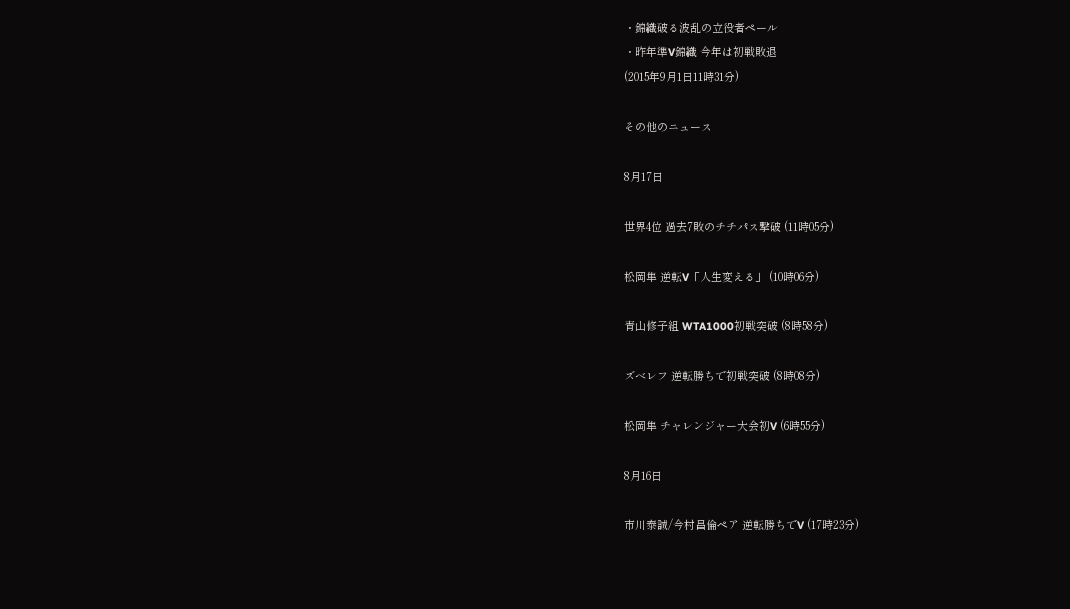・錦織破る波乱の立役者ペール
・昨年準V錦織 今年は初戦敗退
(2015年9月1日11時31分)

その他のニュース

8月17日

世界4位 過去7敗のチチパス撃破 (11時05分)

松岡隼 逆転V「人生変える」 (10時06分)

青山修子組 WTA1000初戦突破 (8時58分)

ズベレフ 逆転勝ちで初戦突破 (8時08分)

松岡隼 チャレンジャー大会初V (6時55分)

8月16日

市川泰誠/今村昌倫ペア 逆転勝ちでV (17時23分)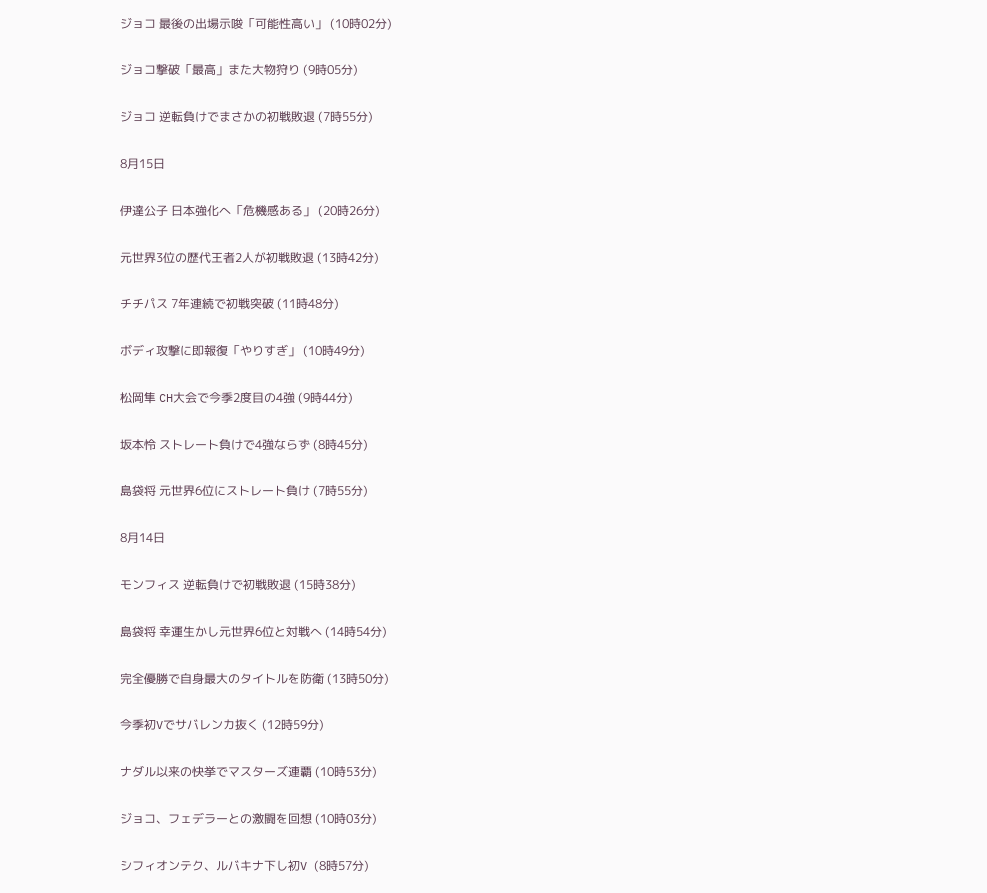ジョコ 最後の出場示唆「可能性高い」 (10時02分)

ジョコ撃破「最高」また大物狩り (9時05分)

ジョコ 逆転負けでまさかの初戦敗退 (7時55分)

8月15日

伊達公子 日本強化へ「危機感ある」 (20時26分)

元世界3位の歴代王者2人が初戦敗退 (13時42分)

チチパス 7年連続で初戦突破 (11時48分)

ボディ攻撃に即報復「やりすぎ」 (10時49分)

松岡隼 CH大会で今季2度目の4強 (9時44分)

坂本怜 ストレート負けで4強ならず (8時45分)

島袋将 元世界6位にストレート負け (7時55分)

8月14日

モンフィス 逆転負けで初戦敗退 (15時38分)

島袋将 幸運生かし元世界6位と対戦へ (14時54分)

完全優勝で自身最大のタイトルを防衛 (13時50分)

今季初Vでサバレンカ抜く (12時59分)

ナダル以来の快挙でマスターズ連覇 (10時53分)

ジョコ、フェデラーとの激闘を回想 (10時03分)

シフィオンテク、ルバキナ下し初V (8時57分)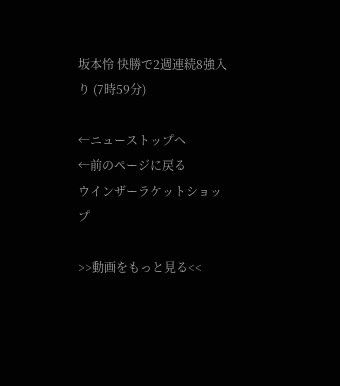坂本怜 快勝で2週連続8強入り (7時59分)

←ニューストップへ
←前のページに戻る
ウインザーラケットショップ

>>動画をもっと見る<<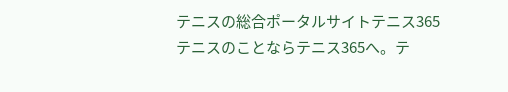テニスの総合ポータルサイトテニス365
テニスのことならテニス365へ。テ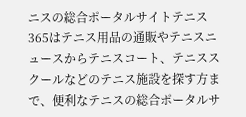ニスの総合ポータルサイトテニス365はテニス用品の通販やテニスニュースからテニスコート、テニススクールなどのテニス施設を探す方まで、便利なテニスの総合ポータルサ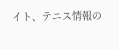イト、テニス情報の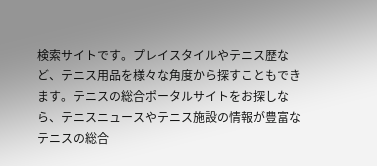検索サイトです。プレイスタイルやテニス歴など、テニス用品を様々な角度から探すこともできます。テニスの総合ポータルサイトをお探しなら、テニスニュースやテニス施設の情報が豊富なテニスの総合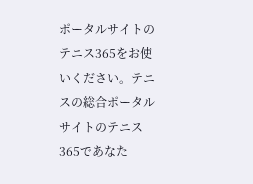ポータルサイトのテニス365をお使いください。テニスの総合ポータルサイトのテニス365であなた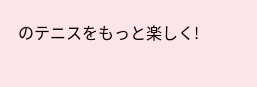のテニスをもっと楽しく!